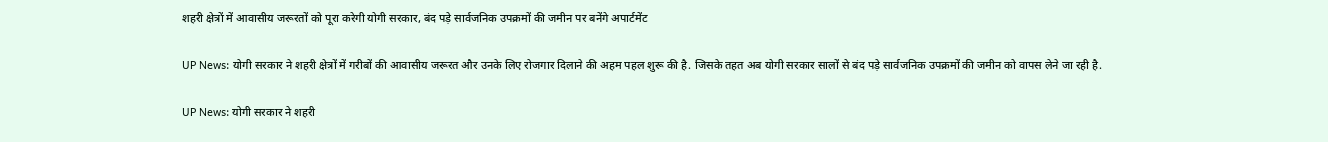शहरी क्षेत्रों में आवासीय जरूरतों को पूरा करेगी योगी सरकार, बंद पड़े सार्वजनिक उपक्रमों की जमीन पर बनेंगे अपार्टमेंट

UP News: योगी सरकार ने शहरी क्षेत्रों में गरीबों की आवासीय जरूरत और उनके लिए रोजगार दिलाने की अहम पहल शुरू की है. जिसके तहत अब योगी सरकार सालों से बंद पड़े सार्वजनिक उपक्रमों की जमीन को वापस लेने जा रही है.

UP News: योगी सरकार ने शहरी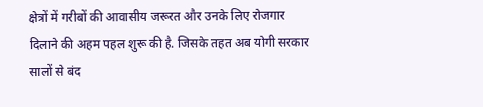क्षेत्रों में गरीबों की आवासीय जरूरत और उनके लिए रोजगार दिलाने की अहम पहल शुरू की है. जिसके तहत अब योगी सरकार सालों से बंद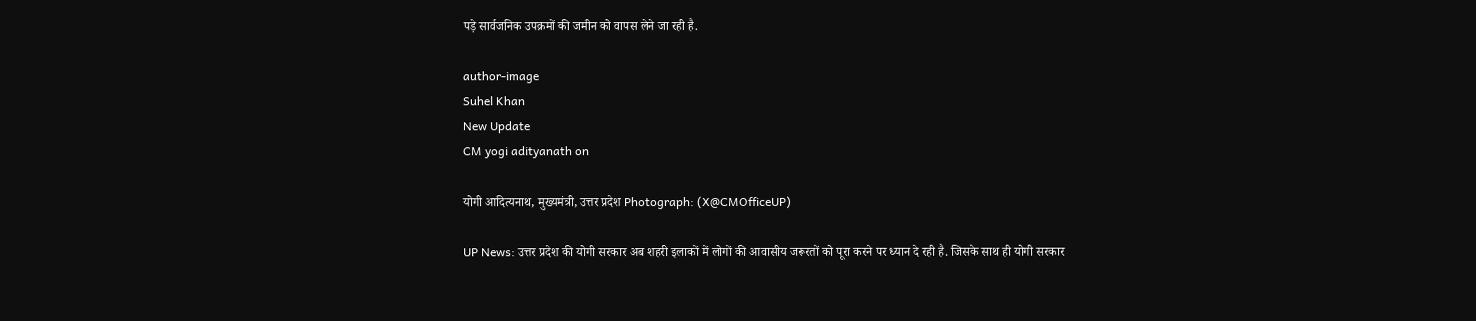पड़े सार्वजनिक उपक्रमों की जमीन को वापस लेने जा रही है.

author-image
Suhel Khan
New Update
CM yogi adityanath on

योगी आदित्यनाथ, मुख्यमंत्री, उत्तर प्रदेश Photograph: (X@CMOfficeUP)

UP News: उत्तर प्रदेश की योगी सरकार अब शहरी इलाकों में लोगों की आवासीय जरूरतों को पूरा करने पर ध्यान दे रही है. जिसके साथ ही योगी सरकार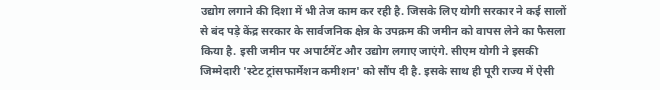उद्योग लगाने की दिशा में भी तेज काम कर रही है. जिसके लिए योगी सरकार ने कई सालों से बंद पड़े केंद्र सरकार के सार्वजनिक क्षेत्र के उपक्रम की जमीन को वापस लेने का फैसला किया है. इसी जमीन पर अपार्टमेंट और उद्योग लगाए जाएंगे. सीएम योगी ने इसकी जिम्मेदारी 'स्टेट ट्रांसफार्मेशन कमीशन' को सौंप दी है. इसके साथ ही पूरी राज्य में ऐसी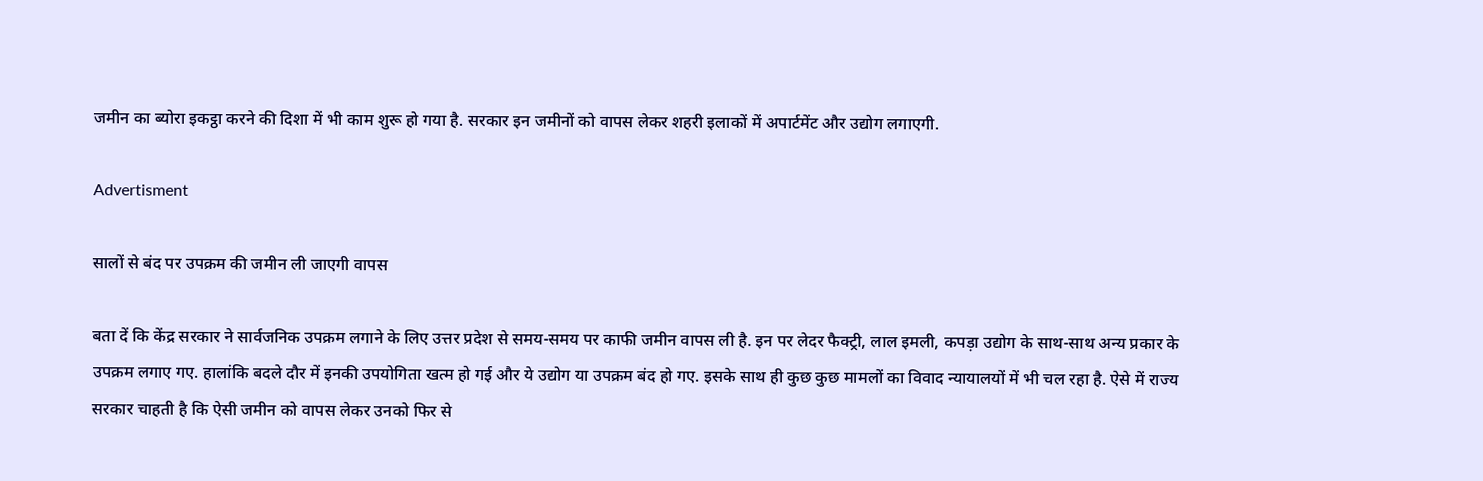जमीन का ब्योरा इकट्ठा करने की दिशा में भी काम शुरू हो गया है. सरकार इन जमीनों को वापस लेकर शहरी इलाकों में अपार्टमेंट और उद्योग लगाएगी.

Advertisment

सालों से बंद पर उपक्रम की जमीन ली जाएगी वापस

बता दें कि केंद्र सरकार ने सार्वजनिक उपक्रम लगाने के लिए उत्तर प्रदेश से समय-समय पर काफी जमीन वापस ली है. इन पर लेदर फैक्ट्री, लाल इमली, कपड़ा उद्योग के साथ-साथ अन्य प्रकार के उपक्रम लगाए गए. हालांकि बदले दौर में इनकी उपयोगिता खत्म हो गई और ये उद्योग या उपक्रम बंद हो गए. इसके साथ ही कुछ कुछ मामलों का विवाद न्यायालयों में भी चल रहा है. ऐसे में राज्य सरकार चाहती है कि ऐसी जमीन को वापस लेकर उनको फिर से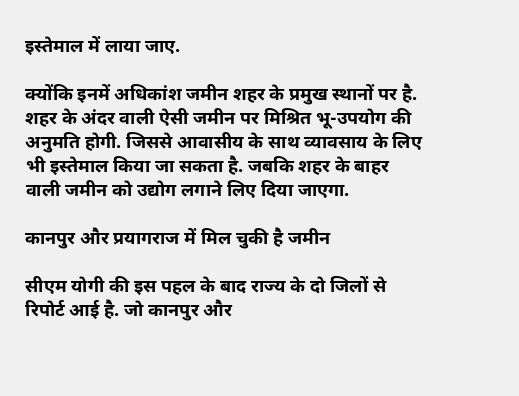इस्तेमाल में लाया जाए.

क्योंकि इनमें अधिकांश जमीन शहर के प्रमुख स्थानों पर है. शहर के अंदर वाली ऐसी जमीन पर मिश्रित भू-उपयोग की अनुमति होगी. जिससे आवासीय के साथ व्यावसाय के लिए भी इस्तेमाल किया जा सकता है. जबकि शहर के बाहर वाली जमीन को उद्योग लगाने लिए दिया जाएगा.

कानपुर और प्रयागराज में मिल चुकी है जमीन

सीएम योगी की इस पहल के बाद राज्य के दो जिलों से रिपोर्ट आई है. जो कानपुर और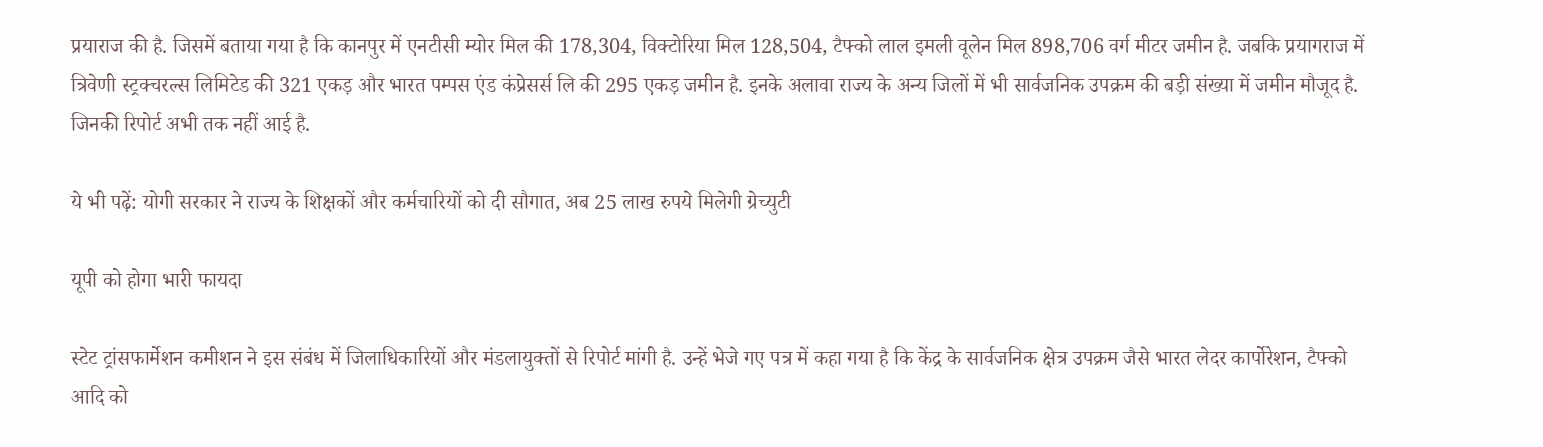प्रयाराज की है. जिसमें बताया गया है कि कानपुर में एनटीसी म्योर मिल की 178,304, विक्टोरिया मिल 128,504, टैफ्को लाल इमली वूलेन मिल 898,706 वर्ग मीटर जमीन है. जबकि प्रयागराज में त्रिवेणी स्ट्रक्चरल्स लिमिटेड की 321 एकड़ और भारत पम्पस एंड कंप्रेसर्स लि की 295 एकड़ जमीन है. इनके अलावा राज्य के अन्य जिलों में भी सार्वजनिक उपक्रम की बड़ी संख्या में जमीन मौजूद है. जिनकी रिपोर्ट अभी तक नहीं आई है.

ये भी पढ़ें: योगी सरकार ने राज्य के शिक्षकों और कर्मचारियों को दी सौगात, अब 25 लाख रुपये मिलेगी ग्रेच्युटी

यूपी को होगा भारी फायदा

स्टेट ट्रांसफार्मेशन कमीशन ने इस संबंध में जिलाधिकारियों और मंडलायुक्तों से रिपोर्ट मांगी है. उन्हें भेजे गए पत्र में कहा गया है कि केंद्र के सार्वजनिक क्षेत्र उपक्रम जैसे भारत लेदर कार्पोरेशन, टैफ्को आदि को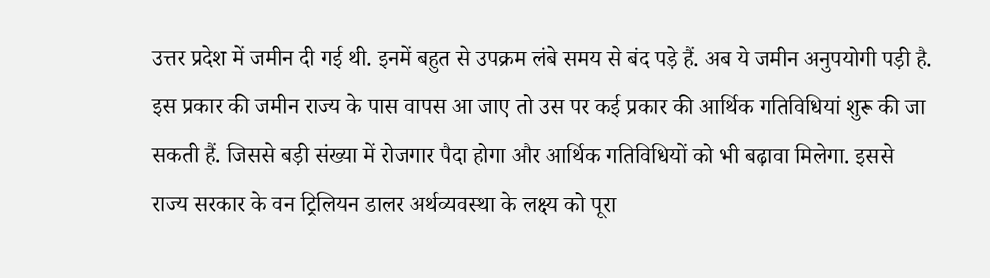उत्तर प्रदेश में जमीन दी गई थी. इनमें बहुत से उपक्रम लंबे समय से बंद पड़े हैं. अब ये जमीन अनुपयोगी पड़ी है. इस प्रकार की जमीन राज्य के पास वापस आ जाए तो उस पर कई प्रकार की आर्थिक गतिविधियां शुरू की जा सकती हैं. जिससे बड़ी संख्या में रोजगार पैदा होगा और आर्थिक गतिविधियों को भी बढ़ावा मिलेगा. इससे राज्य सरकार के वन ट्रिलियन डालर अर्थव्यवस्था के लक्ष्य को पूरा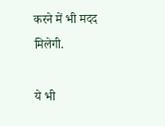करने में भी मदद मिलेगी.

ये भी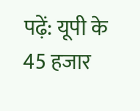पढ़ें: यूपी के 45 हजार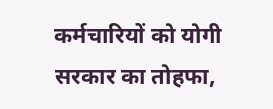कर्मचारियों को योगी सरकार का तोहफा,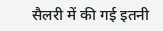सैलरी में की गई इतनी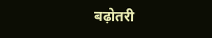बढ़ोतरी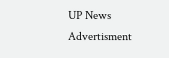UP News
Advertisment